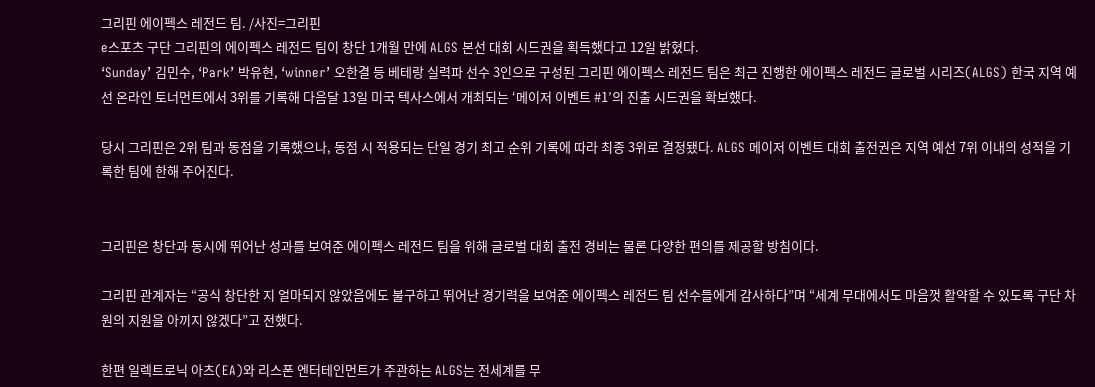그리핀 에이펙스 레전드 팀. /사진=그리핀
e스포츠 구단 그리핀의 에이펙스 레전드 팀이 창단 1개월 만에 ALGS 본선 대회 시드권을 획득했다고 12일 밝혔다.
‘Sunday’ 김민수, ‘Park’ 박유현, ‘winner’ 오한결 등 베테랑 실력파 선수 3인으로 구성된 그리핀 에이펙스 레전드 팀은 최근 진행한 에이펙스 레전드 글로벌 시리즈(ALGS) 한국 지역 예선 온라인 토너먼트에서 3위를 기록해 다음달 13일 미국 텍사스에서 개최되는 ‘메이저 이벤트 #1’의 진출 시드권을 확보했다.

당시 그리핀은 2위 팀과 동점을 기록했으나, 동점 시 적용되는 단일 경기 최고 순위 기록에 따라 최종 3위로 결정됐다. ALGS 메이저 이벤트 대회 출전권은 지역 예선 7위 이내의 성적을 기록한 팀에 한해 주어진다.


그리핀은 창단과 동시에 뛰어난 성과를 보여준 에이펙스 레전드 팀을 위해 글로벌 대회 출전 경비는 물론 다양한 편의를 제공할 방침이다.

그리핀 관계자는 “공식 창단한 지 얼마되지 않았음에도 불구하고 뛰어난 경기력을 보여준 에이펙스 레전드 팀 선수들에게 감사하다”며 “세계 무대에서도 마음껏 활약할 수 있도록 구단 차원의 지원을 아끼지 않겠다”고 전했다.

한편 일렉트로닉 아츠(EA)와 리스폰 엔터테인먼트가 주관하는 ALGS는 전세계를 무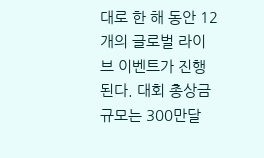대로 한 해 동안 12개의 글로벌 라이브 이벤트가 진행된다. 대회 총상금 규모는 300만달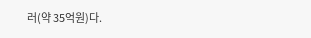러(약 35억원)다.